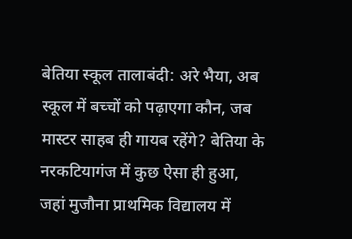बेतिया स्कूल तालाबंदी: अरे भैया, अब स्कूल में बच्चों को पढ़ाएगा कौन, जब मास्टर साहब ही गायब रहेंगे? बेतिया के नरकटियागंज में कुछ ऐसा ही हुआ, जहां मुजौना प्राथमिक विद्यालय में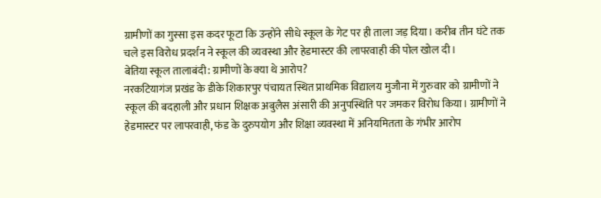ग्रामीणों का गुस्सा इस कदर फूटा कि उन्होंने सीधे स्कूल के गेट पर ही ताला जड़ दिया। करीब तीन घंटे तक चले इस विरोध प्रदर्शन ने स्कूल की व्यवस्था और हेडमास्टर की लापरवाही की पोल खोल दी।
बेतिया स्कूल तालाबंदी: ग्रामीणों के क्या थे आरोप?
नरकटियागंज प्रखंड के डीके शिकारपुर पंचायत स्थित प्राथमिक विद्यालय मुजौना में गुरुवार को ग्रामीणों ने स्कूल की बदहाली और प्रधान शिक्षक अबुलैस अंसारी की अनुपस्थिति पर जमकर विरोध किया। ग्रामीणों ने हेडमास्टर पर लापरवाही, फंड के दुरुपयोग और शिक्षा व्यवस्था में अनियमितता के गंभीर आरोप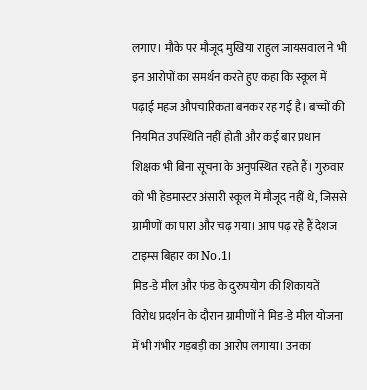लगाए। मौके पर मौजूद मुखिया राहुल जायसवाल ने भी इन आरोपों का समर्थन करते हुए कहा कि स्कूल में पढ़ाई महज औपचारिकता बनकर रह गई है। बच्चों की नियमित उपस्थिति नहीं होती और कई बार प्रधान शिक्षक भी बिना सूचना के अनुपस्थित रहते हैं। गुरुवार को भी हेडमास्टर अंसारी स्कूल में मौजूद नहीं थे, जिससे ग्रामीणों का पारा और चढ़ गया। आप पढ़ रहे हैं देशज टाइम्स बिहार का No.1।
मिड-डे मील और फंड के दुरुपयोग की शिकायतें
विरोध प्रदर्शन के दौरान ग्रामीणों ने मिड-डे मील योजना में भी गंभीर गड़बड़ी का आरोप लगाया। उनका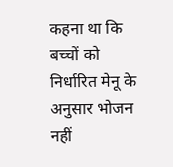कहना था कि बच्चों को निर्धारित मेनू के अनुसार भोजन नहीं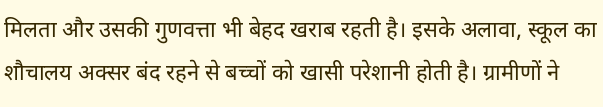मिलता और उसकी गुणवत्ता भी बेहद खराब रहती है। इसके अलावा, स्कूल का शौचालय अक्सर बंद रहने से बच्चों को खासी परेशानी होती है। ग्रामीणों ने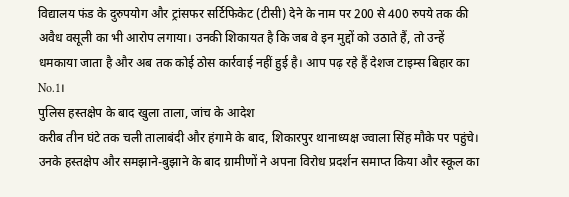विद्यालय फंड के दुरुपयोग और ट्रांसफर सर्टिफिकेट (टीसी) देने के नाम पर 200 से 400 रुपये तक की अवैध वसूली का भी आरोप लगाया। उनकी शिकायत है कि जब वे इन मुद्दों को उठाते हैं, तो उन्हें धमकाया जाता है और अब तक कोई ठोस कार्रवाई नहीं हुई है। आप पढ़ रहे हैं देशज टाइम्स बिहार का No.1।
पुलिस हस्तक्षेप के बाद खुला ताला, जांच के आदेश
करीब तीन घंटे तक चली तालाबंदी और हंगामे के बाद, शिकारपुर थानाध्यक्ष ज्वाला सिंह मौके पर पहुंचे। उनके हस्तक्षेप और समझाने-बुझाने के बाद ग्रामीणों ने अपना विरोध प्रदर्शन समाप्त किया और स्कूल का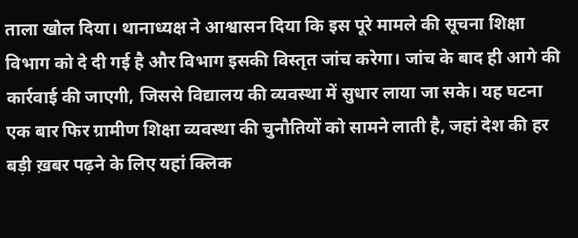ताला खोल दिया। थानाध्यक्ष ने आश्वासन दिया कि इस पूरे मामले की सूचना शिक्षा विभाग को दे दी गई है और विभाग इसकी विस्तृत जांच करेगा। जांच के बाद ही आगे की कार्रवाई की जाएगी, जिससे विद्यालय की व्यवस्था में सुधार लाया जा सके। यह घटना एक बार फिर ग्रामीण शिक्षा व्यवस्था की चुनौतियों को सामने लाती है, जहां देश की हर बड़ी ख़बर पढ़ने के लिए यहां क्लिक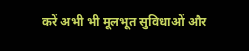करें अभी भी मूलभूत सुविधाओं और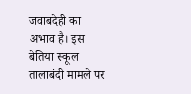जवाबदेही का अभाव है। इस बेतिया स्कूल तालाबंदी मामले पर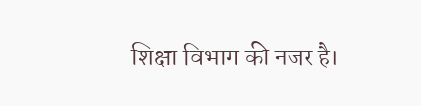शिक्षा विभाग की नजर है।